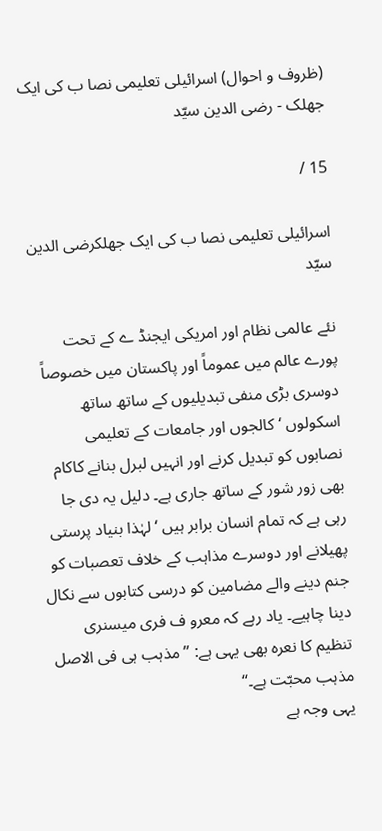(ظروف و احوال) اسرائیلی تعلیمی نصا ب کی ایک جھلک - رضی الدین سیّد

15 /

اسرائیلی تعلیمی نصا ب کی ایک جھلکرضی الدین سیّد

نئے عالمی نظام اور امریکی ایجنڈ ے کے تحت پورے عالم میں عموماً اور پاکستان میں خصوصاً دوسری بڑی منفی تبدیلیوں کے ساتھ ساتھ اسکولوں ‘کالجوں اور جامعات کے تعلیمی نصابوں کو تبدیل کرنے اور انہیں لبرل بنانے کاکام بھی زور شور کے ساتھ جاری ہے۔ دلیل یہ دی جا رہی ہے کہ تمام انسان برابر ہیں ‘لہٰذا بنیاد پرستی پھیلانے اور دوسرے مذاہب کے خلاف تعصبات کو جنم دینے والے مضامین کو درسی کتابوں سے نکال دینا چاہیے۔ یاد رہے کہ معرو ف فری میسنری تنظیم کا نعرہ بھی یہی ہے: ’’مذہب ہی فی الاصل مذہب محبّت ہے۔‘‘
یہی وجہ ہے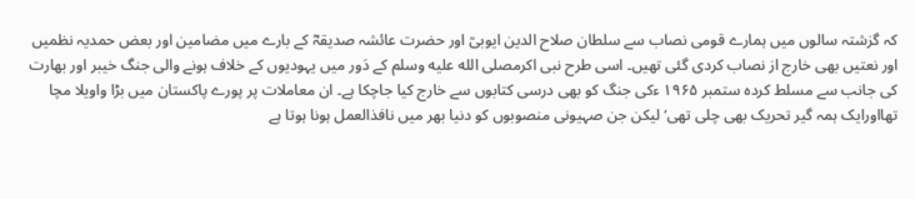کہ گزشتہ سالوں میں ہمارے قومی نصاب سے سلطان صلاح الدین ایوبیؒ اور حضرت عائشہ صدیقہؓ کے بارے میں مضامین اور بعض حمدیہ نظمیں اور نعتیں بھی خارج از نصاب کردی گئی تھیں۔ اسی طرح نبی اکرمصلى الله عليه وسلم کے دَور میں یہودیوں کے خلاف ہونے والی جنگ خیبر اور بھارت کی جانب سے مسلط کردہ ستمبر ۱۹۶۵ ءکی جنگ کو بھی درسی کتابوں سے خارج کیا جاچکا ہے۔ ان معاملات پر پورے پاکستان میں بڑا واویلا مچا تھااورایک ہمہ گیر تحریک بھی چلی تھی‘ لیکن جن صہیونی منصوبوں کو دنیا بھر میں نافذالعمل ہونا ہوتا ہے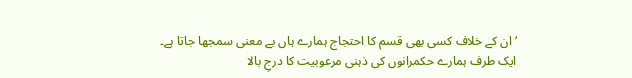‘ ان کے خلاف کسی بھی قسم کا احتجاج ہمارے ہاں بے معنی سمجھا جاتا ہے۔
ایک طرف ہمارے حکمرانوں کی ذہنی مرعوبیت کا درجِ بالا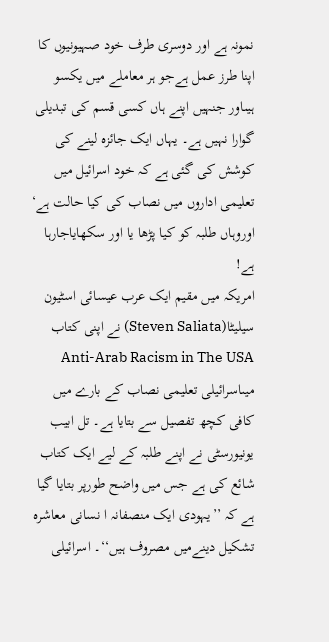نمونہ ہے اور دوسری طرف خود صہیونیوں کا اپنا طرز عمل ہےجو ہر معاملے میں یکسو ہیںاور جنہیں اپنے ہاں کسی قسم کی تبدیلی گوارا نہیں ہے۔ یہاں ایک جائزہ لینے کی کوشش کی گئی ہے کہ خود اسرائیل میں تعلیمی اداروں میں نصاب کی کیا حالت ہے‘ اوروہاں طلبہ کو کیا پڑھا یا اور سکھایاجارہا ہے!
امریکہ میں مقیم ایک عرب عیسائی اسٹیون سیلیٹا(Steven Saliata) نے اپنی کتاب Anti-Arab Racism in The USA میںاسرائیلی تعلیمی نصاب کے بارے میں کافی کچھ تفصیل سے بتایا ہے۔ تل ابیب یونیورسٹی نے اپنے طلبہ کے لیے ایک کتاب شائع کی ہے جس میں واضح طورپر بتایا گیا ہے کہ ’’یہودی ایک منصفانہ ا نسانی معاشرہ تشکیل دینےمیں مصروف ہیں‘‘۔ اسرائیلی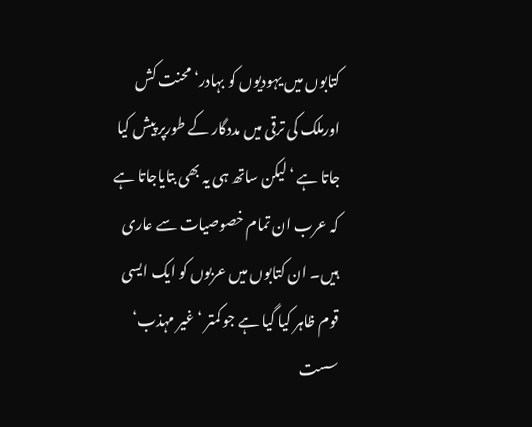کتابوں میں یہودیوں کو بہادر‘ محنت کش اورملک کی ترقی میں مددگار کے طورپر پیش کیا جاتا ہے ‘لیکن ساتھ ہی یہ بھی بتایاجاتا ہے کہ عرب ان تمام خصوصیات سے عاری ہیں۔ ان کتابوں میں عربوں کو ایک ایسی قوم ظاہر کیا گیا ہے جو کمتر ‘ غیر مہذب‘ سست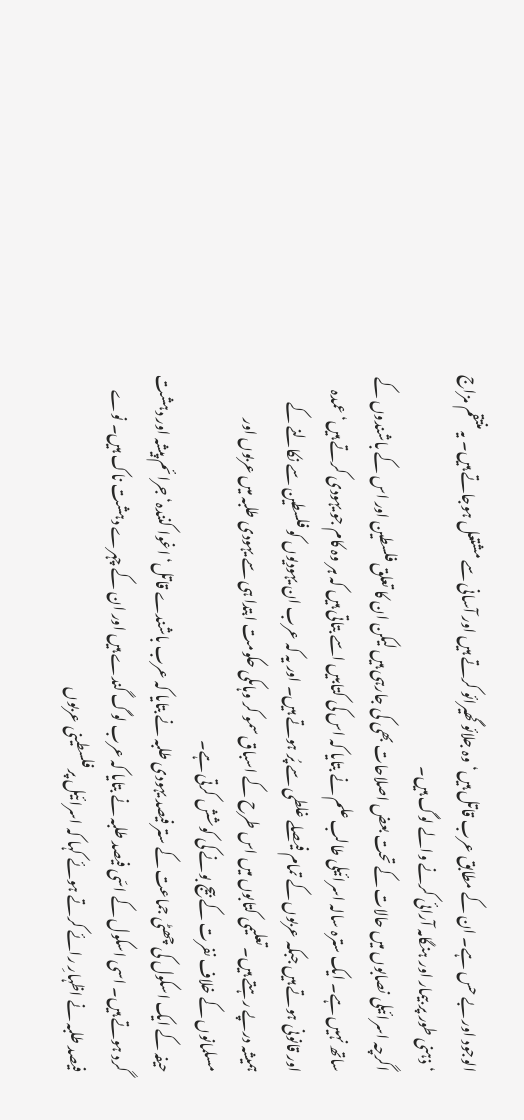الوجود اور بے حس ہے۔ ان کے مطابق عرب قاتل ہیں‘ وہ جلائو گھیرائو کرتے ہیں اور آسانی سے مشتعل ہوجاتے ہیں۔ یہ منتقم مزاج ‘ ذہنی طور پر بیمار اور ہنگامہ آرائی کرنے والے لوگ ہیں۔
اگرچہ اسرائیلی نصابوں میں حالات کے تحت بعض اصلاحات بھی کی جارہی ہیں لیکن ان کا تعلق فلسطین اور اس کے باشندوں کے ساتھ نہیں ہے۔ ایک سترہ سالہ اسرائیلی طالب علم نے بتایا کہ اس کی کتابیں اسے بتاتی ہیں کہ ہر وہ کام جو یہودی کرتے ہیں‘ عمدہ اور قانونی ہوتے ہیں جبکہ عربوں کے تمام فیصلے غلطی سے پُر ہوتے ہیں۔ اور یہ کہ عرب ان یہودیوں کو فلسطین سے نکالنے کے ہمیشہ درپے رہتے ہیں۔ تعلیمی کتابوں میں اس طرح کے اسباق سمو کر وہاںکی حکومت ابتدا ہی سے یہودی طلبہ میں عربوں اور مسلمانوں کے خلاف نفرت کے بیج بونے کی کوشش کرتی ہے۔
حیفہ کے ایک اسکول کی چھٹی جماعت کے ستر فیصد یہودی طلبہ نے بتایا کہ عرب باشندے قاتل‘ اغوا کنندہ‘ جرائم پیشہ اور دہشت گرد ہوتے ہیں۔ اسی اسکول کے اسّی فیصد طلبہ نے بتایا کہ عرب لوگ گندے ہیں اور ان کے چہرے دہشت ناک ہیں۔ نوے فیصد طلبہ نے اظہارِ رائے کرتے ہوئے کہا کہ اسرائیل پر فلسطینی عربوں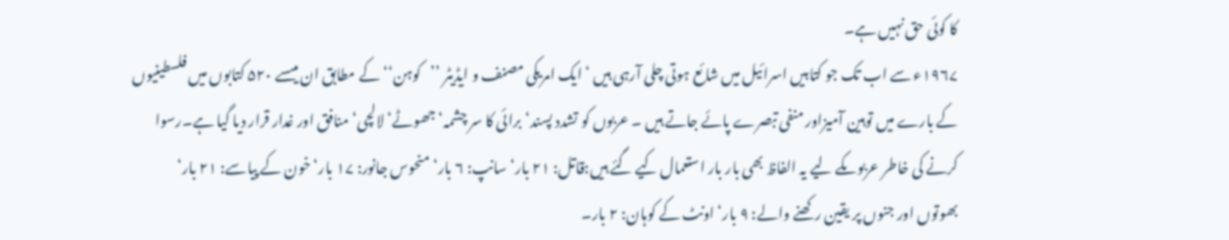کا کوئی حق نہیں ہے۔
۱۹۶۷ء سے اب تک جو کتابیں اسرائیل میں شائع ہوتی چلی آرہی ہیں ‘ ایک امریکی مصنف و ایڈیٹر ’’کوہن‘‘ کے مطابق ان میںسے ۵۲۰ کتابوں میں فلسطینیوں کے بارے میں توہین آمیزاور منفی تبصرے پائے جاتے ہیں ۔ عربوں کو تشدد پسند‘ برائی کا سر چشمہ‘ جھوٹے‘ لالچی‘ منافق اور غدار قرار دیا گیا ہے۔رسوا کرنے کی خاطر عربوںکے لیے یہ الفاظ بھی بار بار استعمال کیے گئے ہیں:قاتل: ۲۱ بار‘ سانپ: ۶ بار‘ منحوس جانور: ۱۷ بار‘ خون کے پیاسے: ۲۱ بار‘ بھوتوں اور جنوں پر یقین رکھنے والے: ۹ بار‘ اونٹ کے کوہان: ۲ بار۔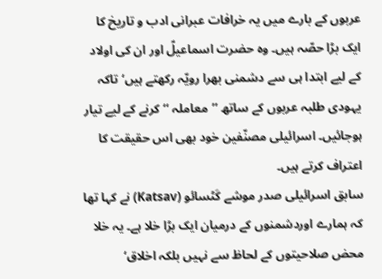عربوں کے بارے میں یہ خرافات عبرانی ادب و تاریخ کا ایک بڑا حصّہ ہیں۔ وہ حضرت اسماعیلؑ اور ان کی اولاد کے لیے ابتدا ہی سے دشمنی بھرا رویّہ رکھتے ہیں‘ تاکہ یہودی طلبہ عربوں کے ساتھ ’’معاملہ ‘‘ کرنے کے لیے تیار ہوجائیں۔ اسرائیلی مصنّفین خود بھی اس حقیقت کا اعتراف کرتے ہیں۔
سابق اسرائیلی صدر موشے کَٹسائو (Katsav) نے کہا تھا کہ ہمارے اوردشمنوں کے درمیان ایک بڑا خلا ہے۔ یہ خلا محض صلاحیتوں کے لحاظ سے نہیں بلکہ اخلاق‘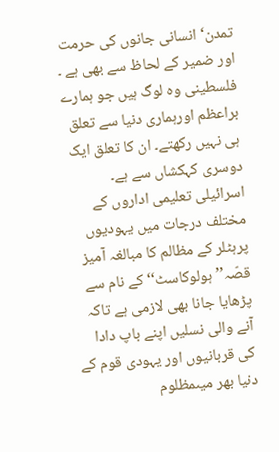تمدن‘ انسانی جانوں کی حرمت اور ضمیر کے لحاظ سے بھی ہے ۔ فلسطینی وہ لوگ ہیں جو ہمارے براعظم اورہماری دنیا سے تعلق ہی نہیں رکھتے۔ ان کا تعلق ایک دوسری کہکشاں سے ہے۔
اسرائیلی تعلیمی اداروں کے مختلف درجات میں یہودیوں پرہٹلر کے مظالم کا مبالغہ آمیز قصّہ’’ہولوکاسٹ‘‘ کے نام سے پڑھایا جانا بھی لازمی ہے تاکہ آنے والی نسلیں اپنے باپ دادا کی قربانیوں اور یہودی قوم کے دنیا بھر میںمظلوم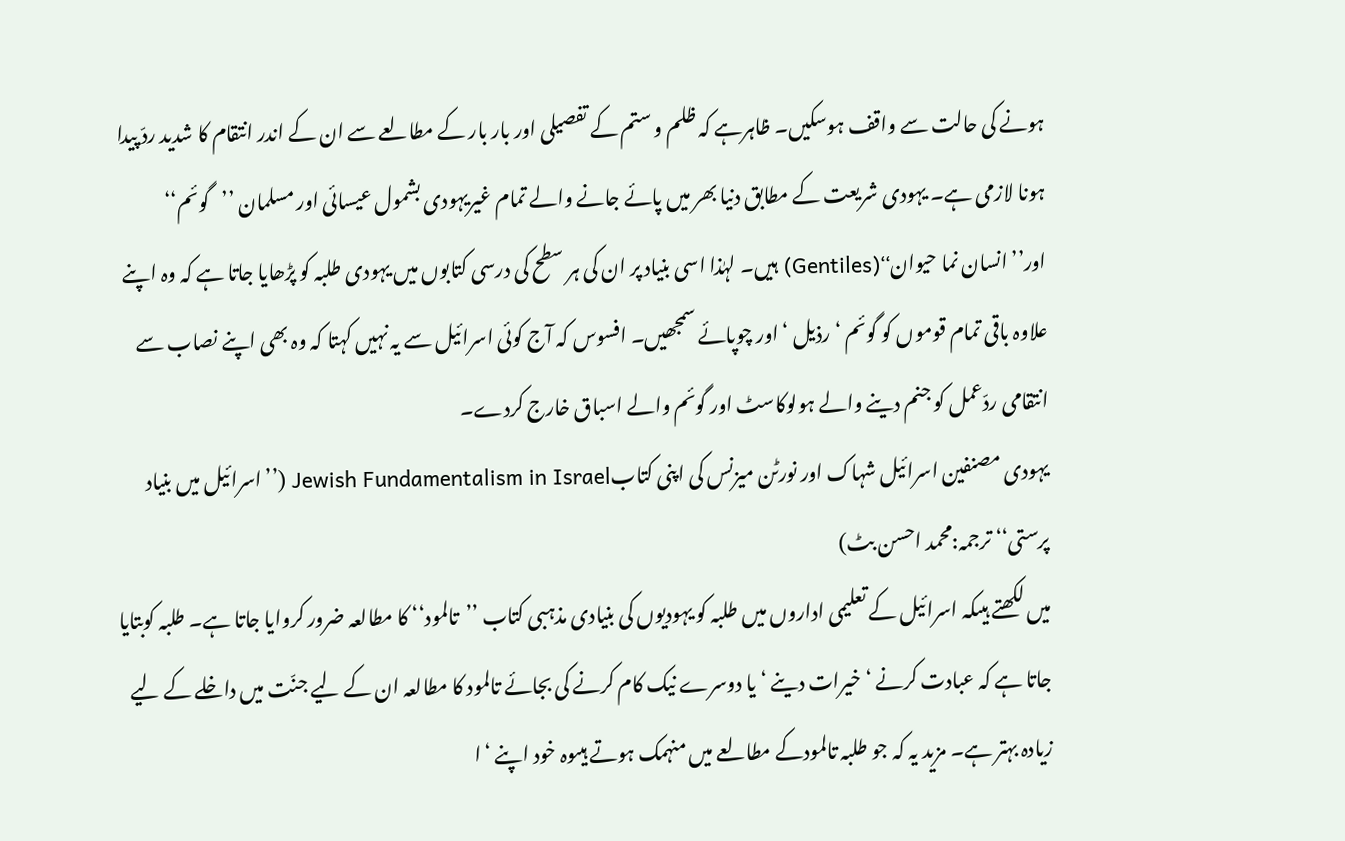ہونے کی حالت سے واقف ہوسکیں۔ ظاہرہے کہ ظلم و ستم کے تفصیلی اور بار بار کے مطالعے سے ان کے اندر انتقام کا شدید ردّ پیدا ہونا لازمی ہے۔ یہودی شریعت کے مطابق دنیا بھر میں پائے جانے والے تمام غیریہودی بشمول عیسائی اور مسلمان ’’گوئم‘‘ اور’’انسان نما حیوان‘‘(Gentiles) ہیں۔ لہٰذا اسی بنیاد پر ان کی ہر سطح کی درسی کتابوں میں یہودی طلبہ کو پڑھایا جاتا ہے کہ وہ اپنے علاوہ باقی تمام قوموں کو گوئم ‘رذیل ‘ اور چوپائے سمجھیں۔ افسوس کہ آج کوئی اسرائیل سے یہ نہیں کہتا کہ وہ بھی اپنے نصاب سے انتقامی ردّعمل کو جنم دینے والے ہولوکاسٹ اور گوئم والے اسباق خارج کردے۔
یہودی مصنفین اسرائیل شہاک اور نورٹن میزنس کی اپنی کتابJewish Fundamentalism in Israel (’’اسرائیل میں بنیاد پرستی‘‘ ترجمہ:محمد احسن بٹ)
میں لکھتے ہیںکہ اسرائیل کے تعلیمی اداروں میں طلبہ کو یہودیوں کی بنیادی مذہبی کتاب ’’تالمود‘‘ کا مطالعہ ضرور کروایا جاتا ہے۔ طلبہ کوبتایا جاتا ہے کہ عبادت کرنے ‘ خیرات دینے ‘ یا دوسرے نیک کام کرنے کی بجائے تالمود کا مطالعہ ان کے لیے جنّت میں داخلے کے لیے زیادہ بہتر ہے۔ مزید یہ کہ جو طلبہ تالمودکے مطالعے میں منہمک ہوتے ہیںوہ خود اپنے ‘ا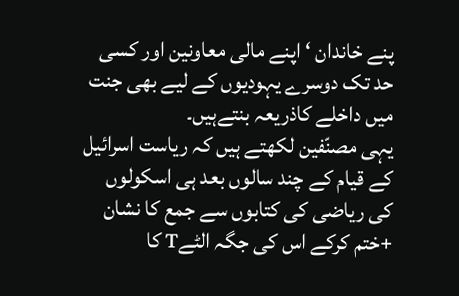پنے خاندان ‘ اپنے مالی معاونین اور کسی حد تک دوسرے یہودیوں کے لیے بھی جنت میں داخلے کاذریعہ بنتےہیں۔
یہی مصنّفین لکھتے ہیں کہ ریاست اسرائیل کے قیام کے چند سالوں بعد ہی اسکولوں کی ریاضی کی کتابوں سے جمع کا نشان +ختم کرکے اس کی جگہ الٹےT کا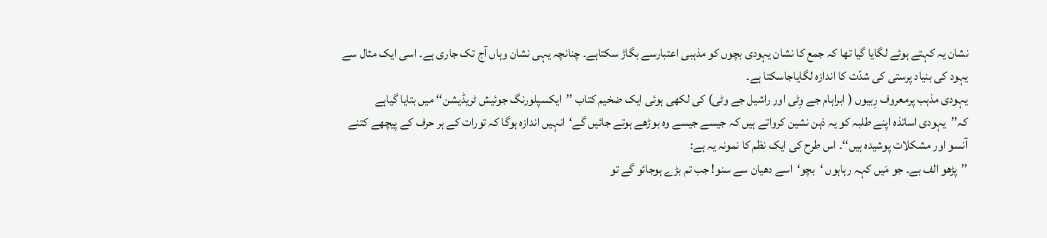نشان یہ کہتے ہوئے لگایا گیا تھا کہ جمع کا نشان یہودی بچوں کو مذہبی اعتبارسے بگاڑ سکتاہے۔ چنانچہ یہی نشان وہاں آج تک جاری ہے۔ اسی ایک مثال سے یہود کی بنیاد پرستی کی شدّت کا اندازہ لگایاجاسکتا ہے۔
یہودی مذہب پرمعروف رِبیوں ( ابراہام جے وِٹی اور راشیل جے وٹی) کی لکھی ہوئی ایک ضخیم کتاب ’’ایکسپلورنگ جوئیش ٹریڈیشن‘‘ میں بتایا گیاہے کہ’’یہودی اساتذہ اپنے طلبہ کو یہ ذہن نشین کرواتے ہیں کہ جیسے جیسے وہ بوڑھے ہوتے جائیں گے‘انہیں اندازہ ہوگا کہ تورات کے ہر حرف کے پیچھے کتنے آنسو اور مشکلات پوشیدہ ہیں‘‘۔ اس طرح کی ایک نظم کا نمونہ یہ ہے:
’’پڑھو الف بے۔ جو مَیں کہہ رہاہوں ‘بچو‘اسے دھیان سے سنو! جب تم بڑے ہوجائو گے تو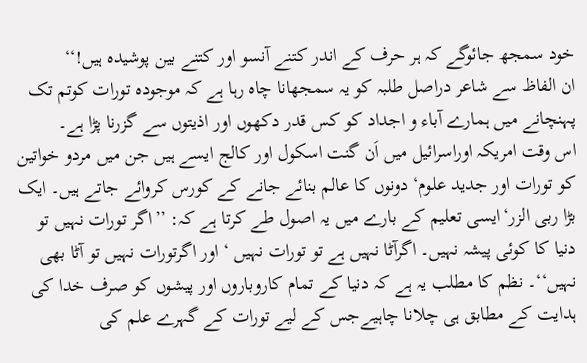خود سمجھ جائوگے کہ ہر حرف کے اندر کتنے آنسو اور کتنے بین پوشیدہ ہیں!‘‘
ان الفاظ سے شاعر دراصل طلبہ کو یہ سمجھانا چاہ رہا ہے کہ موجودہ تورات کوتم تک پہنچانے میں ہمارے آباء و اجداد کو کس قدر دکھوں اور اذیتوں سے گزرنا پڑا ہے۔
اس وقت امریکہ اوراسرائیل میں اَن گنت اسکول اور کالج ایسے ہیں جن میں مردو خواتین کو تورات اور جدید علوم‘ دونوں کا عالم بنائے جانے کے کورس کروائے جاتے ہیں۔ ایک بڑا ربی الزر‘ایسی تعلیم کے بارے میں یہ اصول طے کرتا ہے کہ: ’’اگر تورات نہیں تو دنیا کا کوئی پیشہ نہیں۔ اگرآٹا نہیں ہے تو تورات نہیں ‘ اور اگرتورات نہیں تو آٹا بھی نہیں‘‘۔ نظم کا مطلب یہ ہے کہ دنیا کے تمام کاروباروں اور پیشوں کو صرف خدا کی ہدایت کے مطابق ہی چلانا چاہیےجس کے لیے تورات کے گہرے علم کی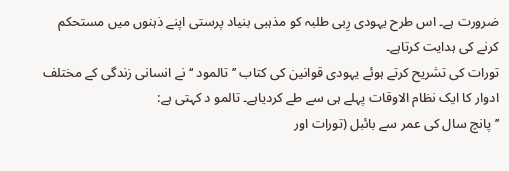ضرورت ہے۔ اس طرح یہودی رِبی طلبہ کو مذہبی بنیاد پرستی اپنے ذہنوں میں مستحکم کرنے کی ہدایت کرتاہے۔
تورات کی تشریح کرتے ہوئے یہودی قوانین کی کتاب ’’تالمود ‘‘ نے انسانی زندگی کے مختلف ادوار کا ایک نظام الاوقات پہلے ہی سے طے کردیاہے۔ تالمو د کہتی ہے:
’’پانچ سال کی عمر سے بائبل (تورات اور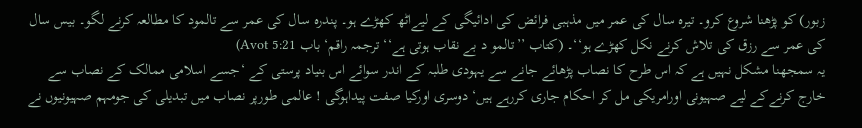زبور) کو پڑھنا شروع کرو۔ تیرہ سال کی عمر میں مذہبی فرائض کی ادائیگی کے لیےاٹھ کھڑے ہو۔ پندرہ سال کی عمر سے تالمود کا مطالعہ کرنے لگو۔ بیس سال کی عمر سے رزق کی تلاش کرنے نکل کھڑے ہو‘‘۔ (کتاب ’’تالمو د بے نقاب ہوتی ہے‘‘ ترجمہ راقم‘ باب Avot 5:21)
یہ سمجھنا مشکل نہیں ہے کہ اس طرح کا نصاب پڑھائے جانے سے یہودی طلبہ کے اندر سوائے اس بنیاد پرستی کے ‘جسے اسلامی ممالک کے نصاب سے خارج کرنےکے لیے صہیونی اورامریکی مل کر احکام جاری کررہے ہیں‘ دوسری اورکیا صفت پیداہوگی ! عالمی طورپر نصاب میں تبدیلی کی جومہم صہیونیوں نے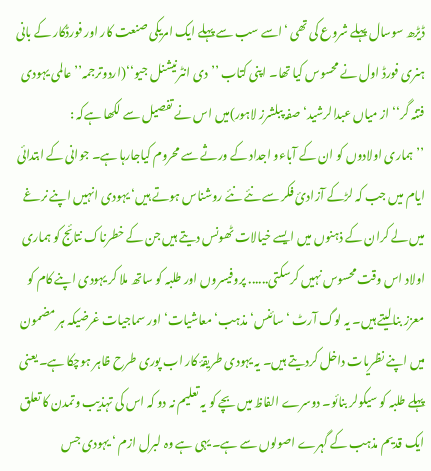ڈیڑھ سوسال پہلے شروع کی تھی ‘اسے سب سے پہلے ایک امریکی صنعت کار اور فورڈکار کے بانی ہنری فورڈ اول نے محسوس کیا تھا۔ اپنی کتاب ’’دی انٹرنیشنل جیو‘‘(اردوترجمہ’’ عالمی یہودی فتنہ گر‘‘ از میاں عبدالرشید‘ صفہ پبلشرز لاہور)میں اس نے تفصیل سے لکھا ہےکہ :
’’ہماری اولادوں کو ان کے آباءو اجداد کے ورثے سے محروم کیاجارہا ہے۔ جوانی کے ابتدائی ایام میں جب کہ لڑکے آزادیٔ فکر سے نئے نئے روشناس ہوتے ہیں‘ یہودی انہیں اپنے نرغے میں لے کران کے ذہنوں میں ایسے خیالات ٹھونس دیتے ہیں جن کے خطرناک نتائج کو ہماری اولاد اس وقت محسوس نہیں کرسکتی...... پروفیسروں اور طلبہ کو ساتھ ملا کر یہودی اپنے کام کو معزز بنالیتے ہیں۔ یہ لوگ آرٹ ‘ سائنس‘ مذہب‘ معاشیات‘ اور سماجیات غرضیکہ ہر مضمون میں اپنے نظریات داخل کردیتے ہیں۔ یہ یہودی طریقۂ کار اب پوری طرح ظاہر ہوچکا ہے۔ یعنی پہلے طلبہ کو سیکولر بنائو۔ دوسرے الفاظ میں بچے کو یہ تعلیم نہ دو کہ اس کی تہذیب وتمدن کا تعلق ایک قدیم مذہب کے گہرے اصولوں سے ہے۔ یہی ہے وہ لبرل ازم ‘ یہودی جس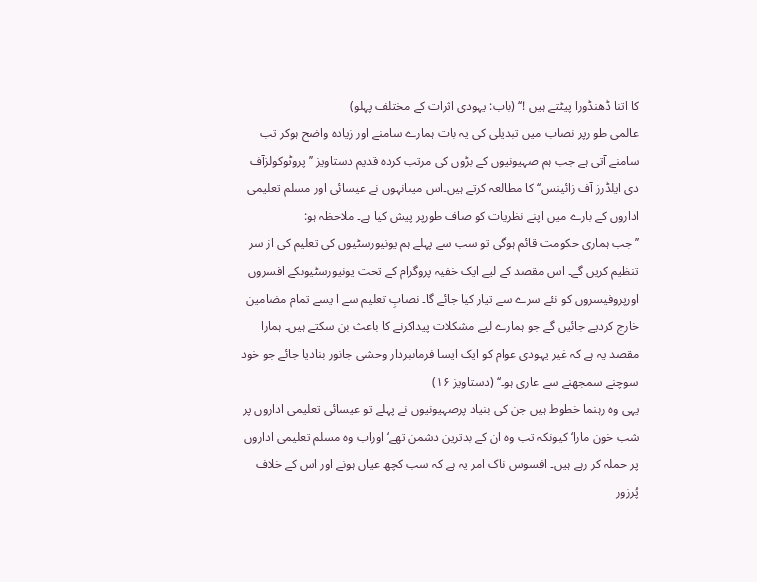کا اتنا ڈھنڈورا پیٹتے ہیں !‘‘ (باب: یہودی اثرات کے مختلف پہلو)
عالمی طو رپر نصاب میں تبدیلی کی یہ بات ہمارے سامنے اور زیادہ واضح ہوکر تب سامنے آتی ہے جب ہم صہیونیوں کے بڑوں کی مرتب کردہ قدیم دستاویز ’’پروٹوکولزآف دی ایلڈرز آف زائینس‘‘ کا مطالعہ کرتے ہیں۔اس میںانہوں نے عیسائی اور مسلم تعلیمی اداروں کے بارے میں اپنے نظریات کو صاف طورپر پیش کیا ہے۔ ملاحظہ ہو:
’’جب ہماری حکومت قائم ہوگی تو سب سے پہلے ہم یونیورسٹیوں کی تعلیم کی از سر تنظیم کریں گے۔ اس مقصد کے لیے ایک خفیہ پروگرام کے تحت یونیورسٹیوںکے افسروں اورپروفیسروں کو نئے سرے سے تیار کیا جائے گا۔ نصابِ تعلیم سے ا یسے تمام مضامین خارج کردیے جائیں گے جو ہمارے لیے مشکلات پیداکرنے کا باعث بن سکتے ہیں۔ ہمارا مقصد یہ ہے کہ غیر یہودی عوام کو ایک ایسا فرماںبردار وحشی جانور بنادیا جائے جو خود سوچنے سمجھنے سے عاری ہو۔‘‘ (دستاویز ۱۶)
یہی وہ رہنما خطوط ہیں جن کی بنیاد پرصہیونیوں نے پہلے تو عیسائی تعلیمی اداروں پر شب خون مارا‘ کیونکہ تب وہ ان کے بدترین دشمن تھے‘ اوراب وہ مسلم تعلیمی اداروں پر حملہ کر رہے ہیں۔ افسوس ناک امر یہ ہے کہ سب کچھ عیاں ہونے اور اس کے خلاف پُرزور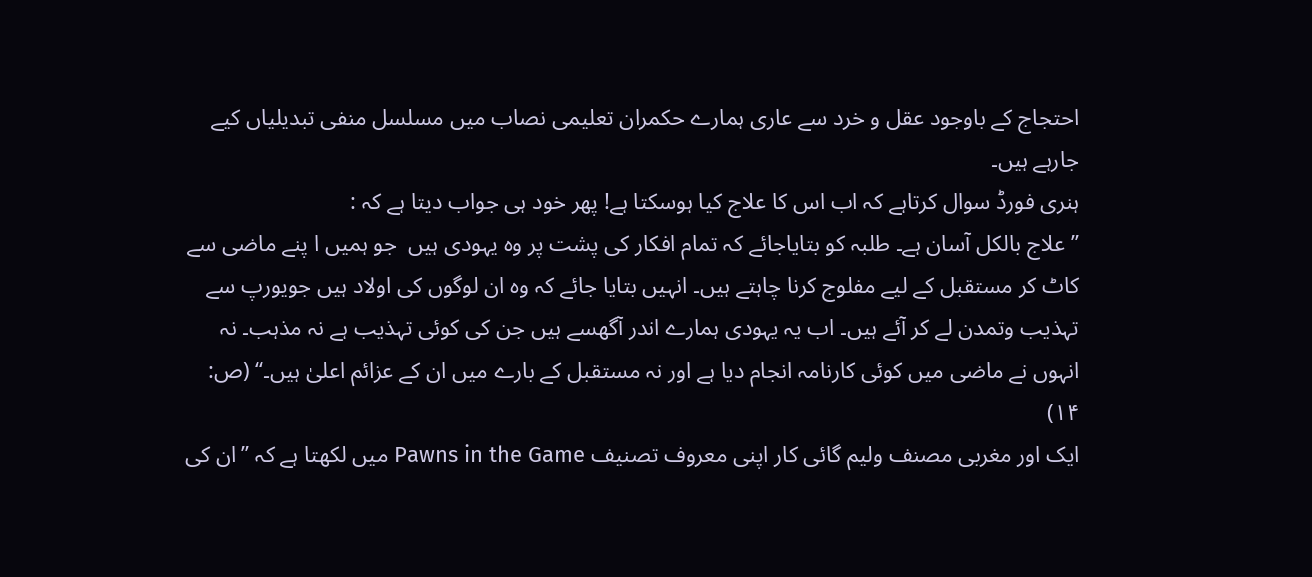احتجاج کے باوجود عقل و خرد سے عاری ہمارے حکمران تعلیمی نصاب میں مسلسل منفی تبدیلیاں کیے جارہے ہیں۔
ہنری فورڈ سوال کرتاہے کہ اب اس کا علاج کیا ہوسکتا ہے! پھر خود ہی جواب دیتا ہے کہ :
’’علاج بالکل آسان ہے۔ طلبہ کو بتایاجائے کہ تمام افکار کی پشت پر وہ یہودی ہیں  جو ہمیں ا پنے ماضی سے کاٹ کر مستقبل کے لیے مفلوج کرنا چاہتے ہیں۔ انہیں بتایا جائے کہ وہ ان لوگوں کی اولاد ہیں جویورپ سے تہذیب وتمدن لے کر آئے ہیں۔ اب یہ یہودی ہمارے اندر آگھسے ہیں جن کی کوئی تہذیب ہے نہ مذہب۔ نہ انہوں نے ماضی میں کوئی کارنامہ انجام دیا ہے اور نہ مستقبل کے بارے میں ان کے عزائم اعلیٰ ہیں۔‘‘ (ص: ۱۴)
ایک اور مغربی مصنف ولیم گائی کار اپنی معروف تصنیف Pawns in the Game میں لکھتا ہے کہ ’’ان کی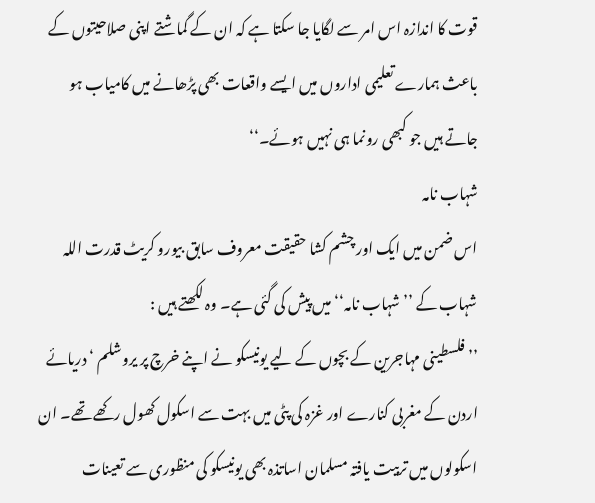قوت کا اندازہ اس امر سے لگایا جا سکتا ہے کہ ان کے گماشتے اپنی صلاحیتوں کے باعث ہمارے تعلیمی اداروں میں ایسے واقعات بھی پڑھانے میں کامیاب ہو جاتے ہیں جو کبھی رونما ہی نہیں ہوئے۔‘‘
شہاب نامہ
اس ضمن میں ایک اور چشم کشا حقیقت معروف سابق بیورو کریٹ قدرت اللہ شہاب کے ’’شہاب نامہ‘‘ میں پیش کی گئی ہے۔ وہ لکھتے ہیں :
’’ فلسطینی مہاجرین کے بچوں کے لیے یونیسکو نے اپنے خرچ پر یروشلم ‘ دریائے اردن کے مغربی کنارے اور غزہ کی پٹی میں بہت سے اسکول کھول رکھے تھے۔ ان اسکولوں میں تربیت یافتہ مسلمان اساتذہ بھی یونیسکو کی منظوری سے تعینات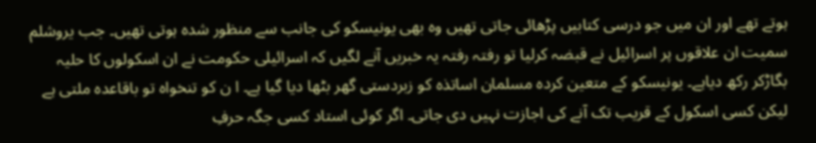ہوتے تھے اور ان میں جو درسی کتابیں پڑھائی جاتی تھیں وہ بھی یونیسکو کی جانب سے منظور شدہ ہوتی تھیں۔ جب یروشلم سمیت ان علاقوں پر اسرائیل نے قبضہ کرلیا تو رفتہ رفتہ یہ خبریں آنے لگیں کہ اسرائیلی حکومت نے ان اسکولوں کا حلیہ بگاڑکر رکھ دیاہے۔ یونیسکو کے متعین کردہ مسلمان اساتذہ کو زبردستی گھر بٹھا دیا گیا ہے۔ ا ن کو تنخواہ تو باقاعدہ ملتی ہے لیکن کسی اسکول کے قریب تک آنے کی اجازت نہیں دی جاتی۔ اگر کوئی استاد کسی جگہ حرفِ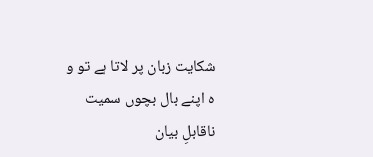شکایت زبان پر لاتا ہے تو و ہ اپنے بال بچوں سمیت ناقابلِ بیان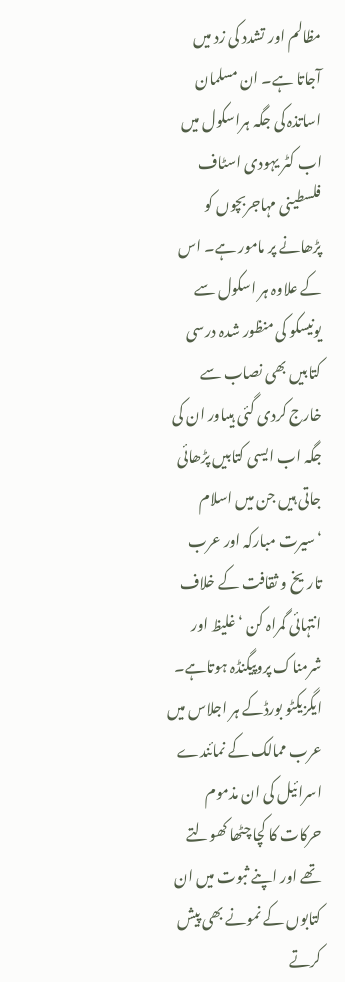مظالم اور تشدد کی زد میں آجاتا ہے۔ ان مسلمان اساتذہ کی جگہ ہراسکول میں اب کٹر یہودی اسٹاف فلسطینی مہاجربچوں کو پڑھانے پر مامور ہے۔ اس کے علاوہ ہر اسکول سے یونیسکو کی منظور شدہ درسی کتابیں بھی نصاب سے خارج کردی گئی ہیںاور ان کی جگہ اب ایسی کتابیں پڑھائی جاتی ہیں جن میں اسلام ‘سیرت مبارکہ اور عرب تاریخ و ثقافت کے خلاف انتہائی گمراہ کن ‘ غلیظ اور شرمناک پروپیگنڈہ ہوتاہے۔
ایگزیکٹو بورڈکے ہر اجلاس میں عرب ممالک کے نمائندے اسرائیل کی ان مذموم حرکات کا کچا چٹھا کھولتے تھے اور اپنے ثبوت میں ان کتابوں کے نمونے بھی پیش کرتے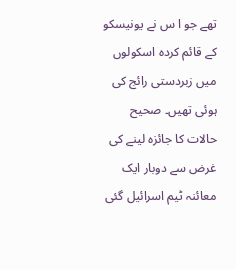تھے جو ا س نے یونیسکو کے قائم کردہ اسکولوں میں زبردستی رائج کی ہوئی تھیں۔ صحیح حالات کا جائزہ لینے کی غرض سے دوبار ایک معائنہ ٹیم اسرائیل گئی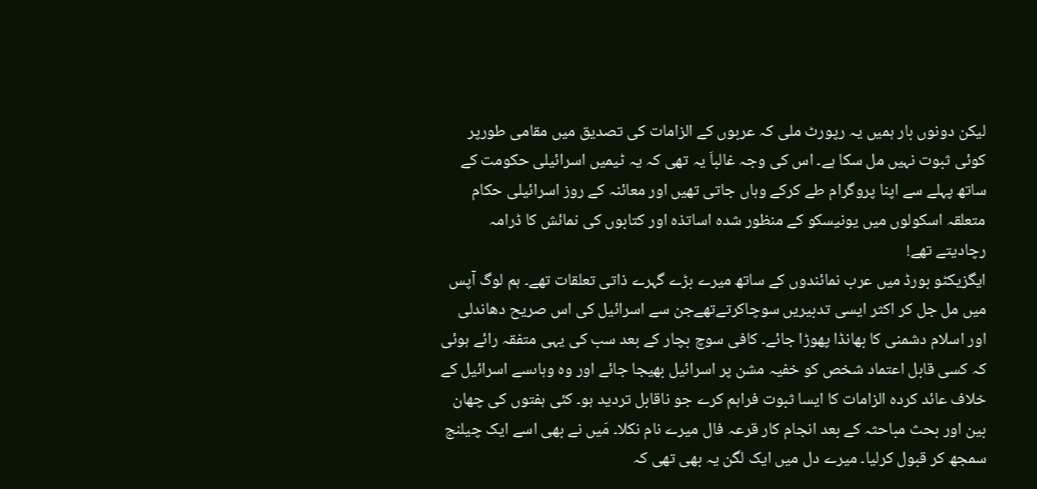لیکن دونوں بار ہمیں یہ رپورٹ ملی کہ عربوں کے الزامات کی تصدیق میں مقامی طورپر کوئی ثبوت نہیں مل سکا ہے۔ اس کی وجہ غالباَ یہ تھی کہ یہ ٹیمیں اسرائیلی حکومت کے ساتھ پہلے سے اپنا پروگرام طے کرکے وہاں جاتی تھیں اور معائنہ کے روز اسرائیلی حکام متعلقہ اسکولوں میں یونیسکو کے منظور شدہ اساتذہ اور کتابوں کی نمائش کا ڈرامہ رچادیتے تھے!
ایگزیکٹو بورڈ میں عرب نمائندوں کے ساتھ میرے بڑے گہرے ذاتی تعلقات تھے۔ ہم لوگ آپس میں مل جل کر اکثر ایسی تدبیریں سوچاکرتےتھےجن سے اسرائیل کی اس صریح دھاندلی اور اسلام دشمنی کا بھانڈا پھوڑا جائے۔ کافی سوچ بچار کے بعد سب کی یہی متفقہ رائے ہوئی کہ کسی قابل اعتماد شخص کو خفیہ مشن پر اسرائیل بھیجا جائے اور وہ وہاںسے اسرائیل کے خلاف عائد کردہ الزامات کا ایسا ثبوت فراہم کرے جو ناقابل تردید ہو۔ کئی ہفتوں کی چھان بین اور بحث مباحثہ کے بعد انجام کار قرعہ فال میرے نام نکلا۔ مَیں نے بھی اسے ایک چیلنج سمجھ کر قبول کرلیا۔ میرے دل میں ایک لگن یہ بھی تھی کہ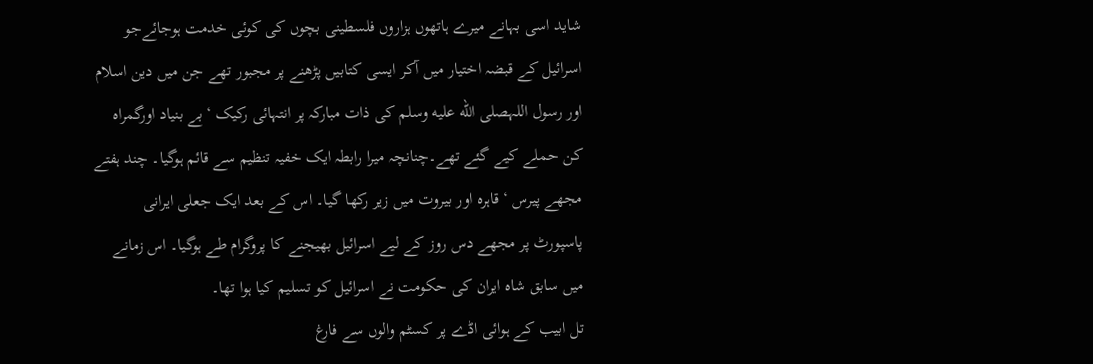شاید اسی بہانے میرے ہاتھوں ہزاروں فلسطینی بچوں کی کوئی خدمت ہوجائےجو اسرائیل کے قبضہ اختیار میں آکر ایسی کتابیں پڑھنے پر مجبور تھے جن میں دین اسلام اور رسول اللہصلى الله عليه وسلم کی ذات مبارکہ پر انتہائی رکیک ‘بے بنیاد اورگمراہ کن حملے کیے گئے تھے۔چنانچہ میرا رابطہ ایک خفیہ تنظیم سے قائم ہوگیا۔ چند ہفتے مجھے پیرس ‘ قاہرہ اور بیروت میں زیر رکھا گیا۔ اس کے بعد ایک جعلی ایرانی پاسپورٹ پر مجھے دس روز کے لیے اسرائیل بھیجنے کا پروگرام طے ہوگیا۔ اس زمانے میں سابق شاہ ایران کی حکومت نے اسرائیل کو تسلیم کیا ہوا تھا۔
تل ابیب کے ہوائی اڈے پر کسٹم والوں سے فارغ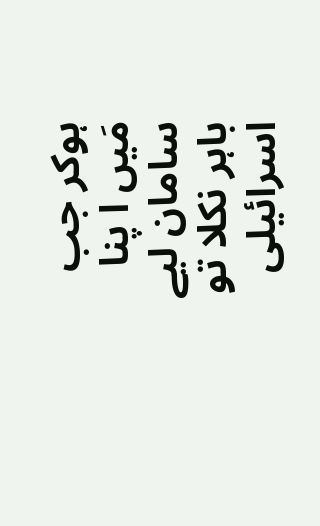ہوکر جب مَیں ا پنا سامان لیے باہر نکلا تو اسرائیلی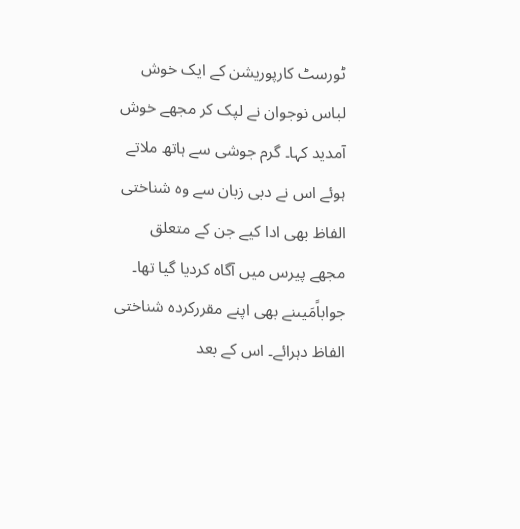ٹورسٹ کارپوریشن کے ایک خوش لباس نوجوان نے لپک کر مجھے خوش آمدید کہا۔ گرم جوشی سے ہاتھ ملاتے ہوئے اس نے دبی زبان سے وہ شناختی الفاظ بھی ادا کیے جن کے متعلق مجھے پیرس میں آگاہ کردیا گیا تھا۔ جواباًمَیںنے بھی اپنے مقررکردہ شناختی الفاظ دہرائے۔ اس کے بعد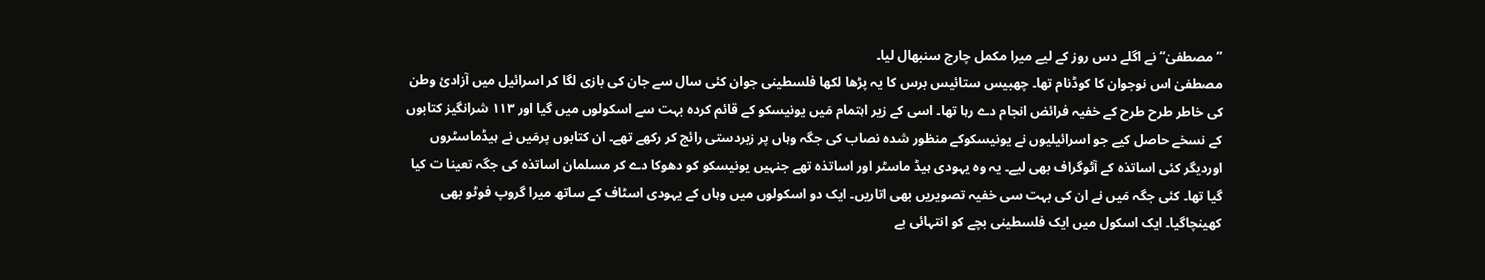’’مصطفیٰ‘‘ نے اگلے دس روز کے لیے میرا مکمل چارج سنبھال لیا۔
مصطفیٰ اس نوجوان کا کوڈنام تھا۔ چھبیس ستائیس برس کا یہ پڑھا لکھا فلسطینی جوان کئی سال سے جان کی بازی لگا کر اسرائیل میں آزادیٔ وطن کی خاطر طرح طرح کے خفیہ فرائض انجام دے رہا تھا۔ اسی کے زیر اہتمام مَیں یونیسکو کے قائم کردہ بہت سے اسکولوں میں گیا اور ۱۱۳ شرانگیز کتابوں کے نسخے حاصل کیے جو اسرائیلیوں نے یونیسکوکے منظور شدہ نصاب کی جگہ وہاں پر زبردستی رائج کر رکھے تھے۔ ان کتابوں پرمَیں نے ہیڈماسٹروں اوردیگر کئی اساتذہ کے آٹوگراف بھی لیے۔ یہ وہ یہودی ہیڈ ماسٹر اور اساتذہ تھے جنہیں یونیسکو کو دھوکا دے کر مسلمان اساتذہ کی جگہ تعینا ت کیا گیا تھا۔ کئی جگہ مَیں نے ان کی بہت سی خفیہ تصویریں بھی اتاریں۔ ایک دو اسکولوں میں وہاں کے یہودی اسٹاف کے ساتھ میرا گروپ فوٹو بھی کھینچاگیا۔ ایک اسکول میں ایک فلسطینی بچے کو انتہائی بے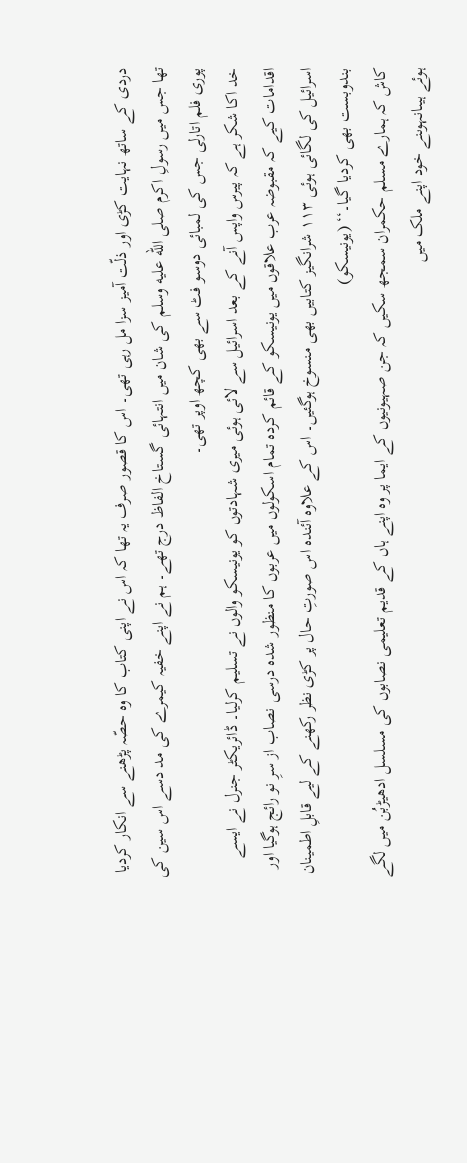دردی کے ساتھ نہایت کڑی اور ذلّت آمیز سزا مل رہی تھی۔ اس کا قصور صرف یہ تھا کہ اس نے اپنی کتاب کا وہ حصّہ پڑھنے سے انکار کردیا تھا جس میں رسولِ اکرم صلى الله عليه وسلم کی شان میں انتہائی گستاخ الفاظ درج تھے۔ ہم نے اپنے خفیہ کیمرے کی مد دسے اس سین کی پوری فلم اتارلی جس کی لمبائی دوسو فٹ سے بھی کچھ اوپر تھی۔
خد اکا شکر ہے کہ پیرس واپس آنے کے بعد اسرائیل سے لائی ہوئی میری شہادتوں کو یونیسکو والوں نے تسلیم کرلیا۔ ڈائریکٹر جنرل نے ایسے اقدامات کیے کہ مقبوضہ عرب علاقوں میں یونیسکو کے قائم کردہ تمام اسکولوں میں عربوں کا منظور شدہ درسی نصاب از سرِ نو رائج ہوگیا اور اسرائیل کی لگائی ہوئی ۱۱۳ شرانگیز کتابیں بھی منسوخ ہوگئیں۔ اس کے علاوہ آئندہ اس صورتِ حال پر کڑی نظر رکھنے کے لیے قابلِ اطمینان بندوبست بھی کردیا گیا۔‘‘ (یونیسکو)
کاش کہ ہمارے مسلم حکمران سمجھ سکیں کہ جن صہیونیوں کے ایما پر وہ اپنے ہاں کے قدیم تعلیمی نصابوں کی مسلسل ادھیڑبُن میں لگے ہوئے ہیںانہوںنے خود اپنے ملک میں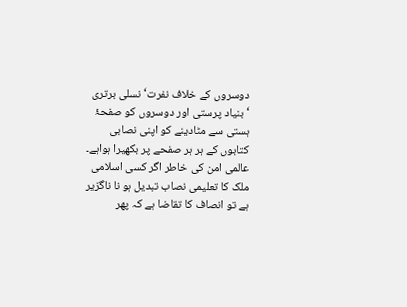دوسروں کے خلاف نفرت‘ نسلی برتری ‘بنیاد پرستی اور دوسروں کو صفحۂ ہستی سے مٹادینے کو اپنی نصابی کتابوں کے ہر ہر صفحے پر بکھیرا ہواہے۔ عالمی امن کی خاطر اگر کسی اسلامی ملک کا تعلیمی نصاب تبدیل ہو نا ناگزیر ہے تو انصاف کا تقاضا ہے کہ پھر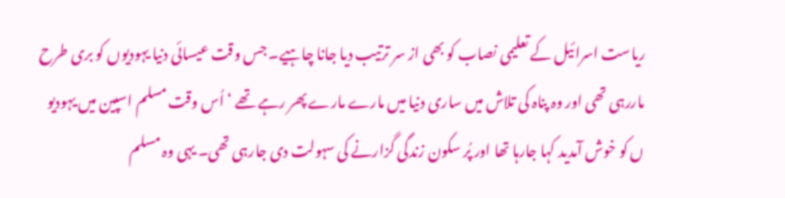ریاست اسرائیل کے تعلیمی نصاب کو بھی از سر ترتیب دیا جانا چاہیے۔ جس وقت عیسائی دنیا یہودیوں کو بری طرح ماررہی تھی اور وہ پناہ کی تلاش میں ساری دنیا میں مارے مارے پھر رہے تھے ‘اُس وقت مسلم اسپین میں یہودیو ں کو خوش آمدید کہا جارہا تھا اور پُر سکون زندگی گزارنے کی سہولت دی جارہی تھی۔ یہی وہ مسلم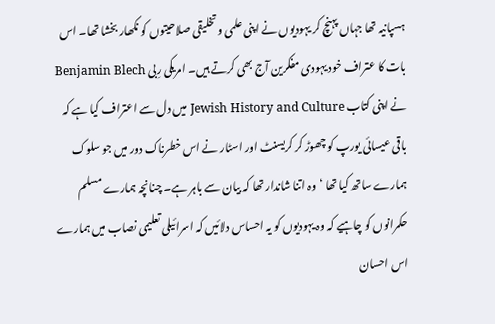ہسپانیہ تھا جہاں پہنچ کر یہودیوں نے اپنی علمی و تخلیقی صلاحیتوں کو نکھار بخشا تھا۔ اس بات کا عتراف خود یہودی مفکرین آج بھی کرتے ہیں۔ امریکی رِبی Benjamin Blech نے اپنی کتاب Jewish History and Culture میں دل سے اعتراف کیا ہے کہ باقی عیسائی یورپ کو چھوڑ کر کریسنٹ اور اسٹار نے اس خطرناک دور میں جو سلوک ہمارے ساتھ کیا تھا ‘وہ اتنا شاندار تھا کہ بیان سے باہر ہے۔ چنانچہ ہمارے مسلم حکمرانوں کو چاہیے کہ وہ یہودیوں کو یہ احساس دلائیں کہ اسرائیلی تعلیمی نصاب میں ہمارے اس احسان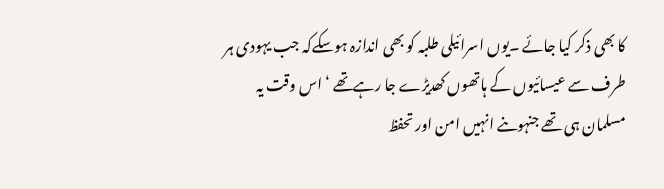کا بھی ذکر کیا جائے ۔یوں اسرائیلی طلبہ کو بھی اندازہ ہوسکےکہ جب یہودی ہر طرف سے عیسائیوں کے ہاتھوں کھدیڑے جا رہےتھے ‘ اس وقت یہ مسلمان ہی تھے جنہوںنے انہیں امن اور تحفظ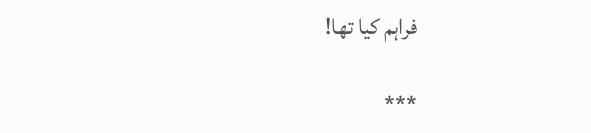فراہم کیا تھا!

***